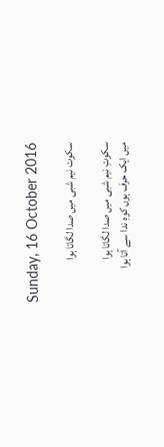Sunday, 16 October 2016

سکوت نیم شبی میں صدا لگاتا ہوا

سکوتِ نیم شبی میں صدا لگاتا ہوا
میں ایک حرف ہوں کوہِ ندا سے آتا ہوا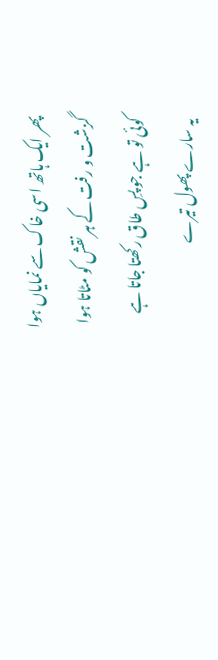پھر ایک ہاتھ اسی خاک سے نمایاں ہوا
گزشت و رفت کے ہر نقش کو مٹاتا ہوا
کوئی تو ہے جو پسِ طاق رکھتا جاتا ہے
یہ سارے پھول تیرے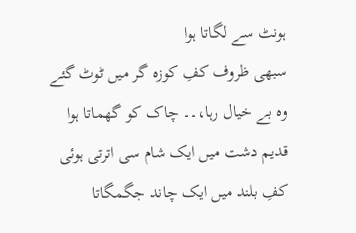ہونٹ سے لگاتا ہوا
سبھی ظروف کفِ کوزہ گر میں ٹوٹ گئے
وہ بے خیال رہا،۔۔ چاک کو گھماتا ہوا
قدیم دشت میں ایک شام سی اترتی ہوئی
کفِ بلند میں ایک چاند جگمگاتا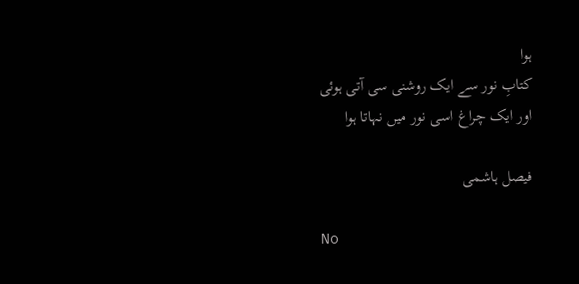ہوا
کتابِ نور سے ایک روشنی سی آتی ہوئی
اور ایک چراغ اسی نور میں نہاتا ہوا

فیصل ہاشمی

No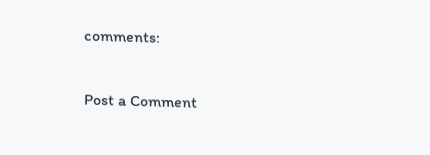comments:

Post a Comment